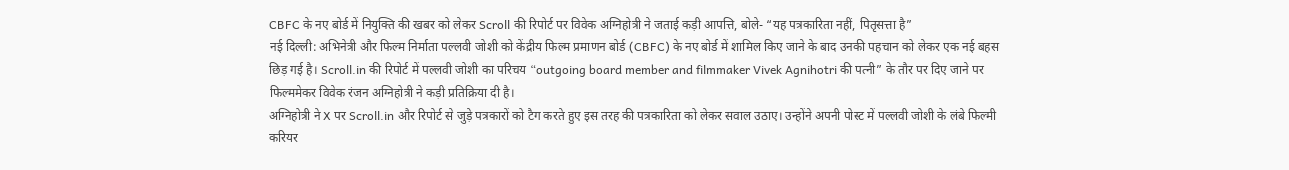CBFC के नए बोर्ड में नियुक्ति की खबर को लेकर Scroll की रिपोर्ट पर विवेक अग्निहोत्री ने जताई कड़ी आपत्ति, बोले- “यह पत्रकारिता नहीं, पितृसत्ता है”
नई दिल्ली: अभिनेत्री और फिल्म निर्माता पल्लवी जोशी को केंद्रीय फिल्म प्रमाणन बोर्ड (CBFC) के नए बोर्ड में शामिल किए जाने के बाद उनकी पहचान को लेकर एक नई बहस छिड़ गई है। Scroll.in की रिपोर्ट में पल्लवी जोशी का परिचय “outgoing board member and filmmaker Vivek Agnihotri की पत्नी” के तौर पर दिए जाने पर फिल्ममेकर विवेक रंजन अग्निहोत्री ने कड़ी प्रतिक्रिया दी है।
अग्निहोत्री ने X पर Scroll.in और रिपोर्ट से जुड़े पत्रकारों को टैग करते हुए इस तरह की पत्रकारिता को लेकर सवाल उठाए। उन्होंने अपनी पोस्ट में पल्लवी जोशी के लंबे फिल्मी करियर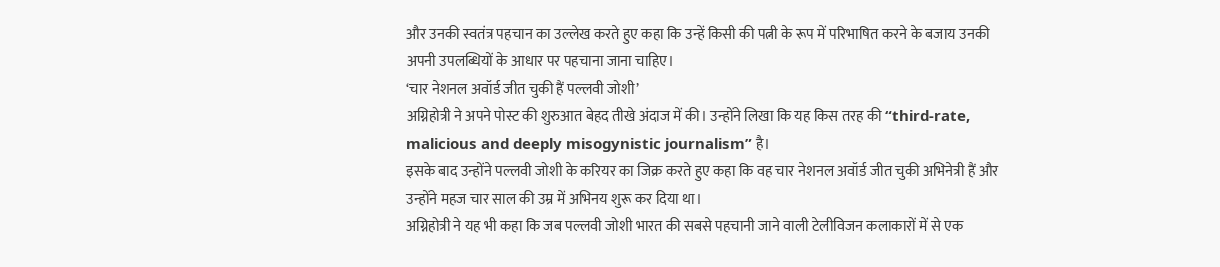और उनकी स्वतंत्र पहचान का उल्लेख करते हुए कहा कि उन्हें किसी की पत्नी के रूप में परिभाषित करने के बजाय उनकी अपनी उपलब्धियों के आधार पर पहचाना जाना चाहिए।
‘चार नेशनल अवॉर्ड जीत चुकी हैं पल्लवी जोशी’
अग्निहोत्री ने अपने पोस्ट की शुरुआत बेहद तीखे अंदाज में की। उन्होंने लिखा कि यह किस तरह की “third-rate, malicious and deeply misogynistic journalism” है।
इसके बाद उन्होंने पल्लवी जोशी के करियर का जिक्र करते हुए कहा कि वह चार नेशनल अवॉर्ड जीत चुकी अभिनेत्री हैं और उन्होंने महज चार साल की उम्र में अभिनय शुरू कर दिया था।
अग्निहोत्री ने यह भी कहा कि जब पल्लवी जोशी भारत की सबसे पहचानी जाने वाली टेलीविजन कलाकारों में से एक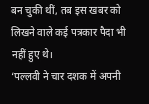बन चुकी थीं, तब इस खबर को लिखने वाले कई पत्रकार पैदा भी नहीं हुए थे।
‘पल्लवी ने चार दशक में अपनी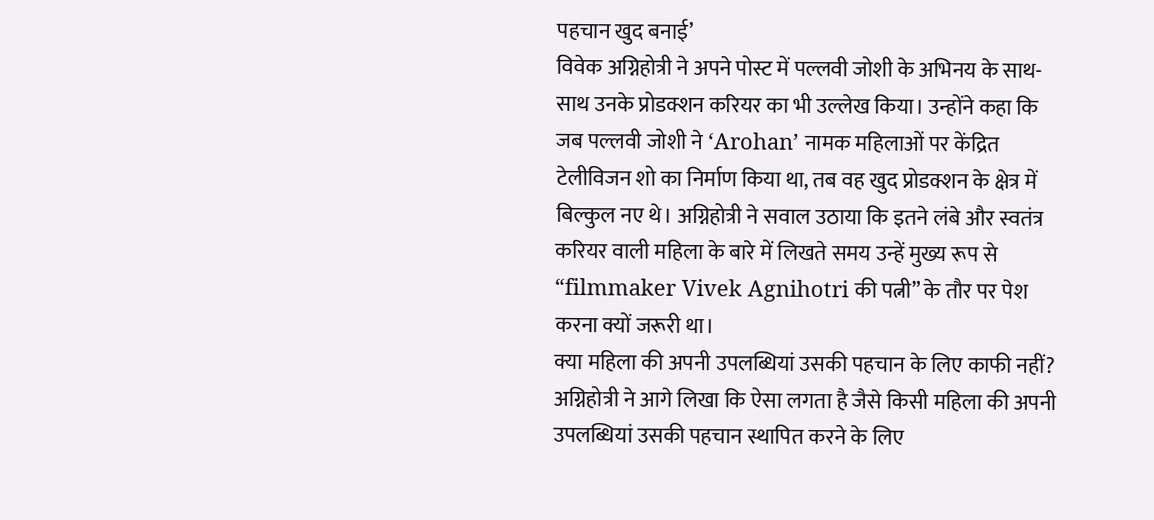पहचान खुद बनाई’
विवेक अग्निहोत्री ने अपने पोस्ट में पल्लवी जोशी के अभिनय के साथ-साथ उनके प्रोडक्शन करियर का भी उल्लेख किया। उन्होंने कहा कि जब पल्लवी जोशी ने ‘Arohan’ नामक महिलाओं पर केंद्रित टेलीविजन शो का निर्माण किया था, तब वह खुद प्रोडक्शन के क्षेत्र में बिल्कुल नए थे। अग्निहोत्री ने सवाल उठाया कि इतने लंबे और स्वतंत्र करियर वाली महिला के बारे में लिखते समय उन्हें मुख्य रूप से “filmmaker Vivek Agnihotri की पत्नी” के तौर पर पेश करना क्यों जरूरी था।
क्या महिला की अपनी उपलब्धियां उसकी पहचान के लिए काफी नहीं?
अग्निहोत्री ने आगे लिखा कि ऐसा लगता है जैसे किसी महिला की अपनी उपलब्धियां उसकी पहचान स्थापित करने के लिए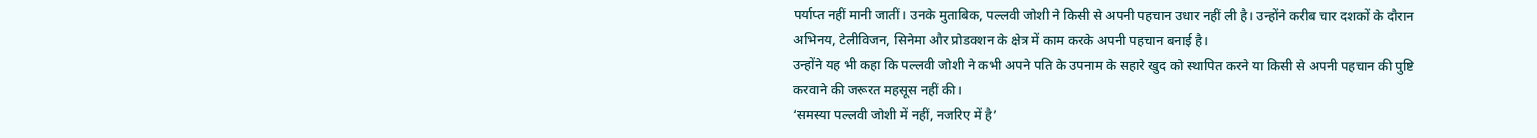पर्याप्त नहीं मानी जातीं। उनके मुताबिक, पल्लवी जोशी ने किसी से अपनी पहचान उधार नहीं ली है। उन्होंने करीब चार दशकों के दौरान अभिनय, टेलीविजन, सिनेमा और प्रोडक्शन के क्षेत्र में काम करके अपनी पहचान बनाई है।
उन्होंने यह भी कहा कि पल्लवी जोशी ने कभी अपने पति के उपनाम के सहारे खुद को स्थापित करने या किसी से अपनी पहचान की पुष्टि करवाने की जरूरत महसूस नहीं की।
‘समस्या पल्लवी जोशी में नहीं, नजरिए में है’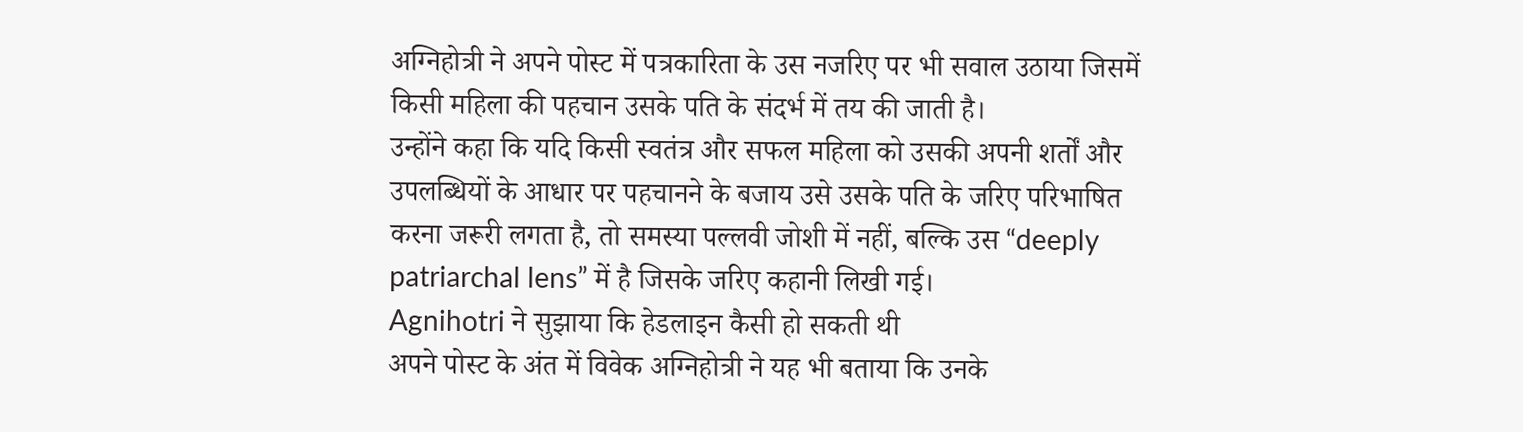अग्निहोत्री ने अपने पोस्ट में पत्रकारिता के उस नजरिए पर भी सवाल उठाया जिसमें किसी महिला की पहचान उसके पति के संदर्भ में तय की जाती है।
उन्होंने कहा कि यदि किसी स्वतंत्र और सफल महिला को उसकी अपनी शर्तों और उपलब्धियों के आधार पर पहचानने के बजाय उसे उसके पति के जरिए परिभाषित करना जरूरी लगता है, तो समस्या पल्लवी जोशी में नहीं, बल्कि उस “deeply patriarchal lens” में है जिसके जरिए कहानी लिखी गई।
Agnihotri ने सुझाया कि हेडलाइन कैसी हो सकती थी
अपने पोस्ट के अंत में विवेक अग्निहोत्री ने यह भी बताया कि उनके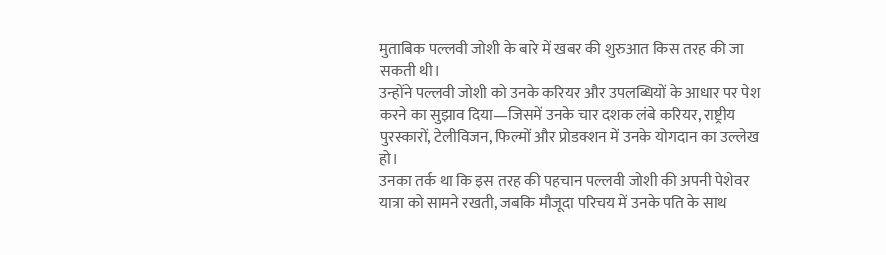मुताबिक पल्लवी जोशी के बारे में खबर की शुरुआत किस तरह की जा सकती थी।
उन्होंने पल्लवी जोशी को उनके करियर और उपलब्धियों के आधार पर पेश करने का सुझाव दिया—जिसमें उनके चार दशक लंबे करियर, राष्ट्रीय पुरस्कारों, टेलीविजन, फिल्मों और प्रोडक्शन में उनके योगदान का उल्लेख हो।
उनका तर्क था कि इस तरह की पहचान पल्लवी जोशी की अपनी पेशेवर यात्रा को सामने रखती, जबकि मौजूदा परिचय में उनके पति के साथ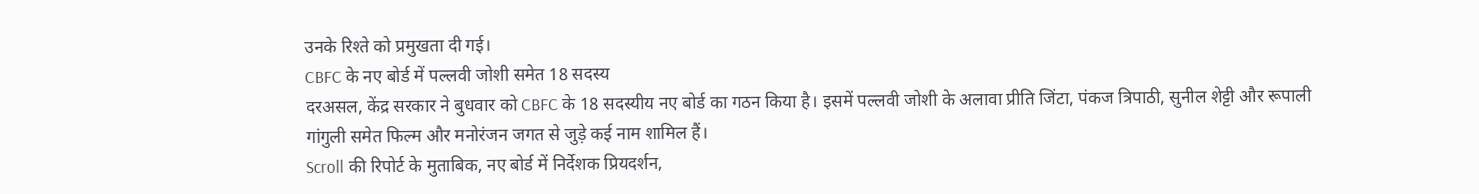उनके रिश्ते को प्रमुखता दी गई।
CBFC के नए बोर्ड में पल्लवी जोशी समेत 18 सदस्य
दरअसल, केंद्र सरकार ने बुधवार को CBFC के 18 सदस्यीय नए बोर्ड का गठन किया है। इसमें पल्लवी जोशी के अलावा प्रीति जिंटा, पंकज त्रिपाठी, सुनील शेट्टी और रूपाली गांगुली समेत फिल्म और मनोरंजन जगत से जुड़े कई नाम शामिल हैं।
Scroll की रिपोर्ट के मुताबिक, नए बोर्ड में निर्देशक प्रियदर्शन,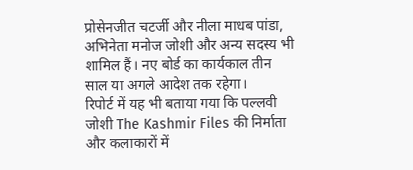प्रोसेनजीत चटर्जी और नीला माधब पांडा, अभिनेता मनोज जोशी और अन्य सदस्य भी शामिल हैं। नए बोर्ड का कार्यकाल तीन साल या अगले आदेश तक रहेगा।
रिपोर्ट में यह भी बताया गया कि पल्लवी जोशी The Kashmir Files की निर्माता और कलाकारों में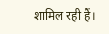शामिल रही हैं।